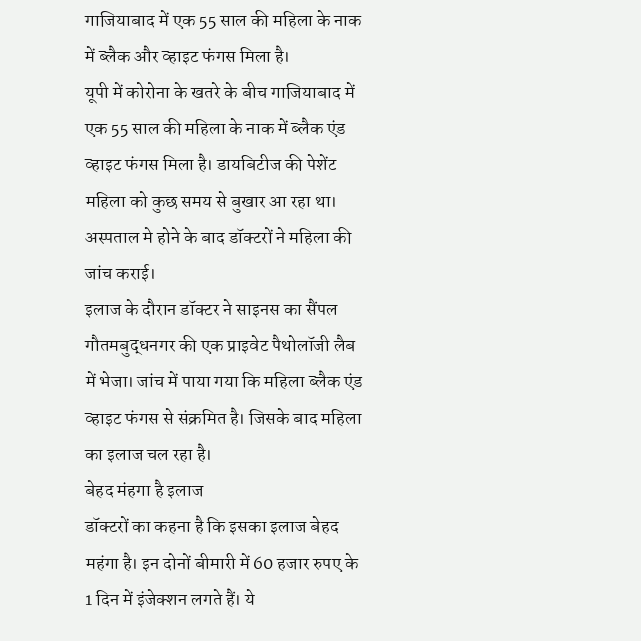गाजियाबाद में एक 55 साल की महिला के नाक में ब्लैक और व्हाइट फंगस मिला है।
यूपी में कोरोना के खतरे के बीच गाजियाबाद में एक 55 साल की महिला के नाक में ब्लैक एंड व्हाइट फंगस मिला है। डायबिटीज की पेशेंट महिला को कुछ समय से बुखार आ रहा था। अस्पताल मे होने के बाद डॉक्टरों ने महिला की जांच कराई।
इलाज के दौरान डॉक्टर ने साइनस का सैंपल गौतमबुद्धनगर की एक प्राइवेट पैथोलॉजी लैब में भेजा। जांच में पाया गया कि महिला ब्लैक एंड व्हाइट फंगस से संक्रमित है। जिसके बाद महिला का इलाज चल रहा है।
बेहद मंहगा है इलाज
डॉक्टरों का कहना है कि इसका इलाज बेहद महंगा है। इन दोनों बीमारी में 60 हजार रुपए के 1 दिन में इंजेक्शन लगते हैं। ये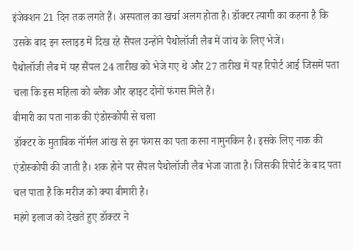इंजेक्शन 21 दिन तक लगते हैं। अस्पताल का खर्चा अलग होता है। डॉक्टर त्यागी का कहना है कि उसके बाद इन स्लाइड में दिख रहे सैंपल उन्होंने पैथोलॉजी लैब में जांच के लिए भेजें।
पैथोलॉजी लैब में यह सैंपल 24 तारीख को भेजे गए थे और 27 तारीख में यह रिपोर्ट आई जिसमें पता चला कि इस महिला को ब्लैक और व्हाइट दोनों फंगस मिले हैं।
बीमारी का पता नाक की एंडोस्कोपी से चला
डॉक्टर के मुताबिक नॉर्मल आंख से इन फंगस का पता करना नामुनकिन है। इसके लिए नाक की एंडोस्कोपी की जाती है। शक होने पर सैंपल पैथोलॉजी लैब भेजा जाता है। जिसकी रिपोर्ट के बाद पता चल पाता है कि मरीज को क्या बीमारी है।
महंगे इलाज को देखते हुए डॉक्टर ने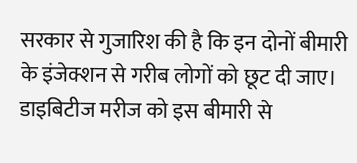सरकार से गुजारिश की है कि इन दोनों बीमारी के इंजेक्शन से गरीब लोगों को छूट दी जाए।
डाइबिटीज मरीज को इस बीमारी से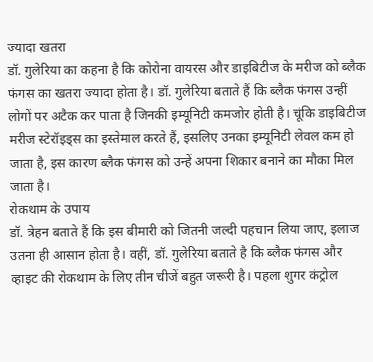ज्यादा खतरा
डॉ. गुलेरिया का कहना है कि कोरोना वायरस और डाइबिटीज के मरीज को ब्लैक फंगस का खतरा ज्यादा होता है। डॉ. गुलेरिया बताते हैं कि ब्लैक फंगस उन्हीं लोगों पर अटैक कर पाता है जिनकी इम्यूनिटी कमजोर होती है। चूंकि डाइबिटीज मरीज स्टेरॉइड्स का इस्तेमाल करते हैं, इसलिए उनका इम्यूनिटी लेवल कम हो जाता है, इस कारण ब्लैक फंगस को उन्हें अपना शिकार बनाने का मौका मिल जाता है।
रोकथाम के उपाय
डॉ. त्रेहन बताते हैं कि इस बीमारी को जितनी जल्दी पहचान लिया जाए, इलाज उतना ही आसान होता है। वहीं, डॉ. गुलेरिया बताते है कि ब्लैक फंगस और व्हाइट की रोकथाम के लिए तीन चीजें बहुत जरूरी है। पहला शुगर कंट्रोल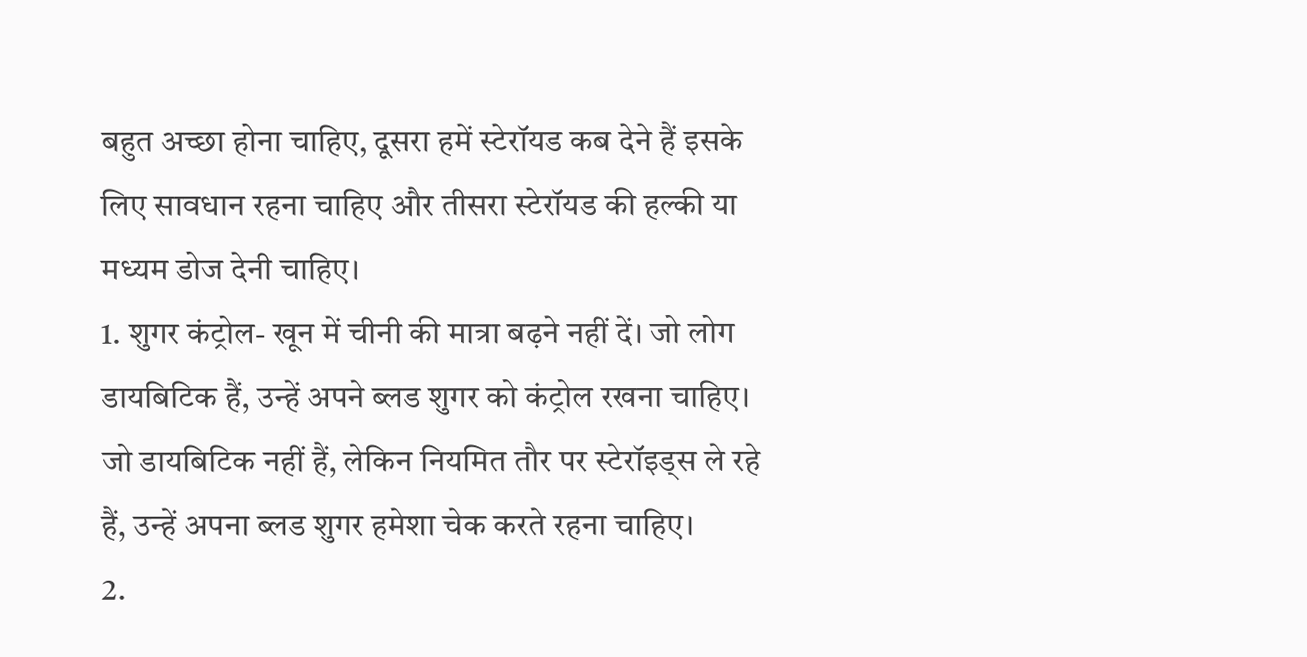बहुत अच्छा होना चाहिए, दूसरा हमें स्टेरॉयड कब देने हैं इसके लिए सावधान रहना चाहिए और तीसरा स्टेरॉयड की हल्की या मध्यम डोज देनी चाहिए।
1. शुगर कंट्रोल- खून में चीनी की मात्रा बढ़ने नहीं दें। जो लोग डायबिटिक हैं, उन्हें अपने ब्लड शुगर को कंट्रोल रखना चाहिए।
जो डायबिटिक नहीं हैं, लेकिन नियमित तौर पर स्टेरॉइड्स ले रहे हैं, उन्हें अपना ब्लड शुगर हमेशा चेक करते रहना चाहिए।
2.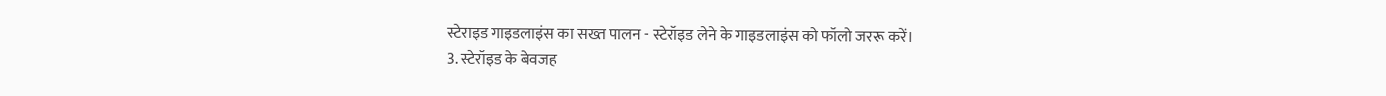स्टेराइड गाइडलाइंस का सख्त पालन - स्टेरॉइड लेने के गाइडलाइंस को फॉलो जररू करें।
3. स्टेरॉइड के बेवजह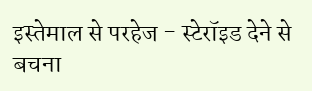इस्तेमाल से परहेज - स्टेरॉइड देने से बचना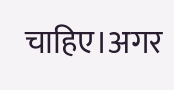चाहिए।अगर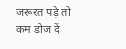जरूरत पड़े तो कम डोज दें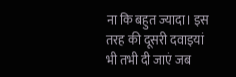ना कि बहुत ज्यादा। इस तरह की दूसरी दवाइयां भी तभी दी जाएं जब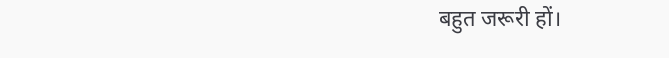बहुत जरूरी हों।